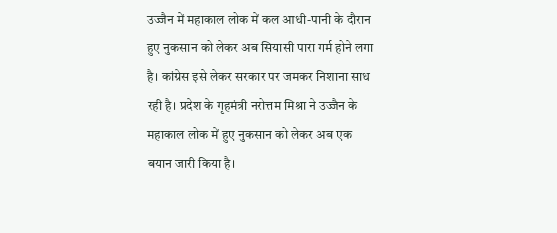उज्जैन में महाकाल लोक में कल आधी-पानी के दौरान हुए नुकसान को लेकर अब सियासी पारा गर्म होने लगा है। कांग्रेस इसे लेकर सरकार पर जमकर निशाना साध रही है। प्रदेश के गृहमंत्री नरोत्तम मिश्रा ने उज्जैन के महाकाल लोक में हुए नुकसान को लेकर अब एक बयान जारी किया है।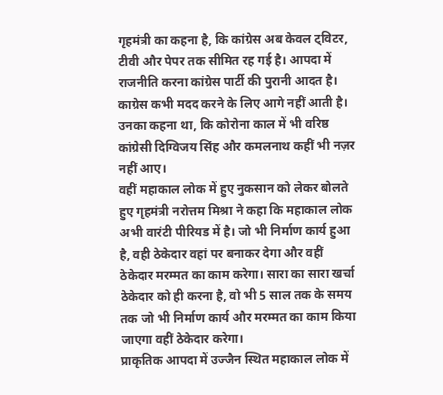गृहमंत्री का कहना है, कि कांग्रेस अब केवल ट्विटर, टीवी और पेपर तक सीमित रह गई है। आपदा में राजनीति करना कांग्रेस पार्टी की पुरानी आदत है। काग्रेस कभी मदद करने के लिए आगे नहीं आती है।
उनका कहना था, कि कोरोना काल में भी वरिष्ठ कांग्रेसी दिग्विजय सिंह और कमलनाथ कहीं भी नज़र नहीं आए।
वहीं महाकाल लोक में हुए नुकसान को लेकर बोलते हुए गृहमंत्री नरोत्तम मिश्रा ने कहा कि महाकाल लोक अभी वारंटी पीरियड में है। जो भी निर्माण कार्य हुआ है, वही ठेकेदार वहां पर बनाकर देगा और वहीं ठेकेदार मरम्मत का काम करेगा। सारा का सारा खर्चा ठेकेदार को ही करना है, वो भी 5 साल तक के समय तक जो भी निर्माण कार्य और मरम्मत का काम किया जाएगा वहीं ठेकेदार करेगा।
प्राकृतिक आपदा में उज्जैन स्थित महाकाल लोक में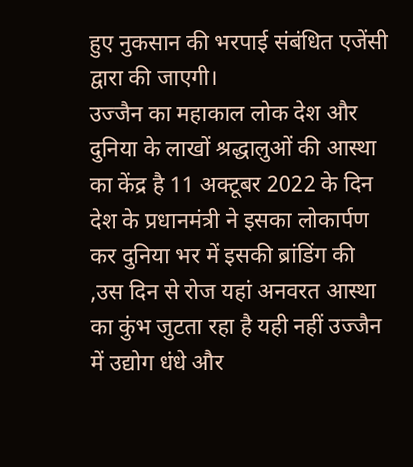हुए नुकसान की भरपाई संबंधित एजेंसी द्वारा की जाएगी।
उज्जैन का महाकाल लोक देश और दुनिया के लाखों श्रद्धालुओं की आस्था का केंद्र है 11 अक्टूबर 2022 के दिन देश के प्रधानमंत्री ने इसका लोकार्पण कर दुनिया भर में इसकी ब्रांडिंग की ,उस दिन से रोज यहां अनवरत आस्था का कुंभ जुटता रहा है यही नहीं उज्जैन में उद्योग धंधे और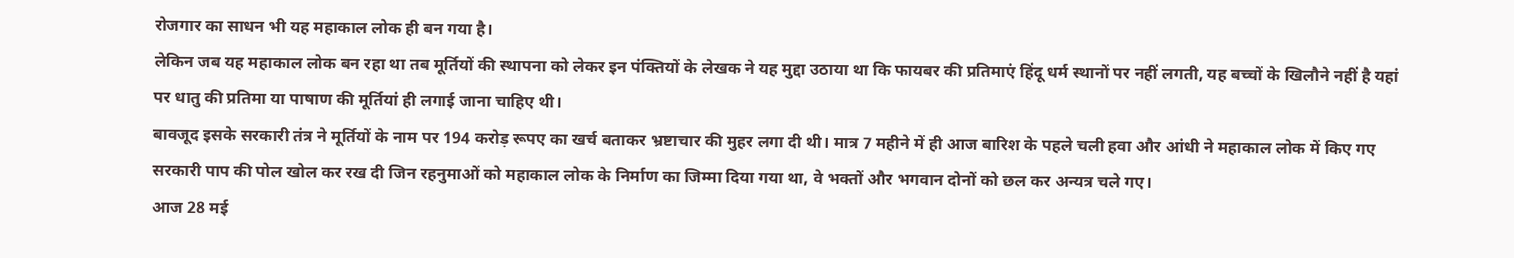रोजगार का साधन भी यह महाकाल लोक ही बन गया है।
लेकिन जब यह महाकाल लोक बन रहा था तब मूर्तियों की स्थापना को लेकर इन पंक्तियों के लेखक ने यह मुद्दा उठाया था कि फायबर की प्रतिमाएं हिंदू धर्म स्थानों पर नहीं लगती, यह बच्चों के खिलौने नहीं है यहां पर धातु की प्रतिमा या पाषाण की मूर्तियां ही लगाई जाना चाहिए थी।
बावजूद इसके सरकारी तंत्र ने मूर्तियों के नाम पर 194 करोड़ रूपए का खर्च बताकर भ्रष्टाचार की मुहर लगा दी थी। मात्र 7 महीने में ही आज बारिश के पहले चली हवा और आंधी ने महाकाल लोक में किए गए सरकारी पाप की पोल खोल कर रख दी जिन रहनुमाओं को महाकाल लोक के निर्माण का जिम्मा दिया गया था, वे भक्तों और भगवान दोनों को छल कर अन्यत्र चले गए।
आज 28 मई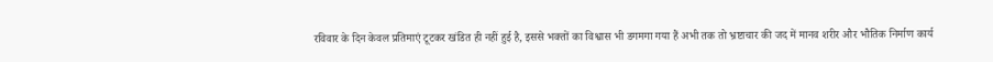रविवार के दिन केवल प्रतिमाएं टूटकर खंडित ही नहीं हुई है, इससे भक्तों का विश्वास भी डगमगा गया हैं अभी तक तो भ्रष्टाचार की जद में मानव शरीर और भौतिक निर्माण कार्य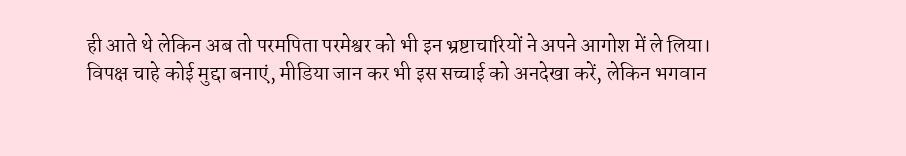ही आते थे लेकिन अब तो परमपिता परमेश्वर को भी इन भ्रष्टाचारियों ने अपने आगोश में ले लिया।
विपक्ष चाहे कोई मुद्दा बनाएं, मीडिया जान कर भी इस सच्चाई को अनदेखा करें, लेकिन भगवान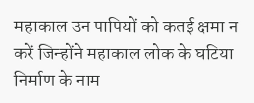महाकाल उन पापियों को कतई क्षमा न करें जिन्होंने महाकाल लोक के घटिया निर्माण के नाम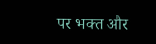पर भक्त और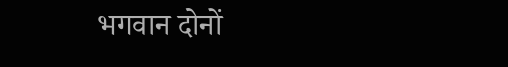भगवान दोनों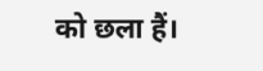को छला हैं।